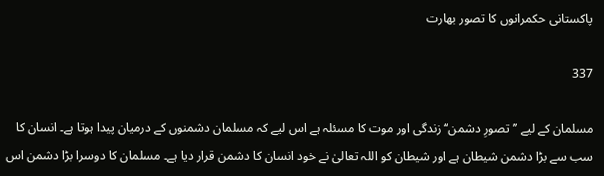پاکستانی حکمرانوں کا تصور بھارت

337

مسلمان کے لیے ’’تصورِ دشمن‘‘ زندگی اور موت کا مسئلہ ہے اس لیے کہ مسلمان دشمنوں کے درمیان پیدا ہوتا ہے۔ انسان کا سب سے بڑا دشمن شیطان ہے اور شیطان کو اللہ تعالیٰ نے خود انسان کا دشمن قرار دیا ہے۔ مسلمان کا دوسرا بڑا دشمن اس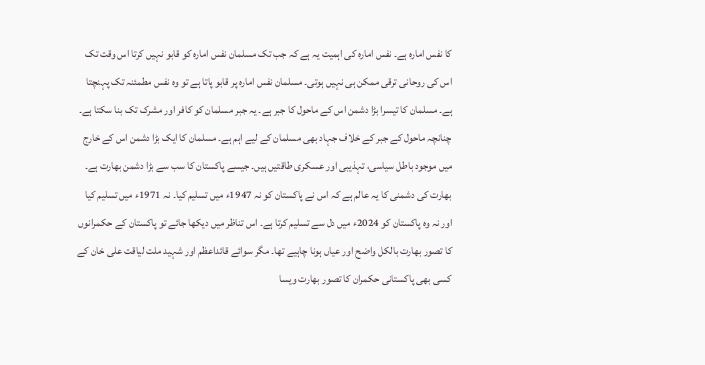کا نفس امارہ ہے۔ نفس امارہ کی اہمیت یہ ہے کہ جب تک مسلمان نفس امارہ کو قابو نہیں کرتا اس وقت تک اس کی روحانی ترقی ممکن ہی نہیں ہوتی۔ مسلمان نفس امارہ پر قابو پاتا ہے تو وہ نفس مطمئنہ تک پہنچتا ہے۔ مسلمان کا تیسرا بڑا دشمن اس کے ماحول کا جبر ہے۔ یہ جبر مسلمان کو کافر اور مشرک تک بنا سکتا ہے۔ چنانچہ ماحول کے جبر کے خلاف جہاد بھی مسلمان کے لیے اہم ہے۔ مسلمان کا ایک بڑا دشمن اس کے خارج میں موجود باطل سیاسی، تہذیبی اور عسکری طاقتیں ہیں۔ جیسے پاکستان کا سب سے بڑا دشمن بھارت ہے۔ بھارت کی دشمنی کا یہ عالم ہے کہ اس نے پاکستان کو نہ 1947ء میں تسلیم کیا۔ نہ 1971ء میں تسلیم کیا اور نہ وہ پاکستان کو 2024ء میں دل سے تسلیم کرتا ہے۔ اس تناظر میں دیکھا جائے تو پاکستان کے حکمرانوں کا تصور بھارت بالکل واضح اور عیاں ہونا چاہیے تھا۔ مگر سوائے قائداعظم اور شہید ملت لیاقت علی خان کے کسی بھی پاکستانی حکمران کا تصور بھارت ویسا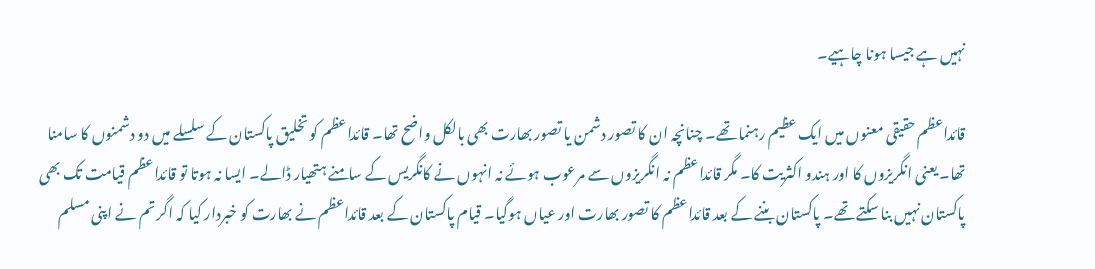نہیں ہے جیسا ہونا چاہیے۔

قائداعظم حقیقی معنوں میں ایک عظیم رہنما تھے۔ چنانچہ ان کا تصور دشمن یا تصور بھارت بھی بالکل واضح تھا۔ قائداعظم کو تخلیق پاکستان کے سلسلے میں دو دشمنوں کا سامنا تھا۔ یعنی انگریزوں کا اور ہندو اکثریت کا۔ مگر قائداعظم نہ انگریزوں سے مرعوب ہوئے نہ انہوں نے کانگریس کے سامنے ہتھیار ڈالے۔ ایسا نہ ہوتا تو قائداعظم قیامت تک بھی پاکستان نہیں بنا سکتے تھے۔ پاکستان بننے کے بعد قائداعظم کا تصور بھارت اور عیاں ہوگیا۔ قیام پاکستان کے بعد قائداعظم نے بھارت کو خبردار کیا کہ اگر تم نے اپنی مسلم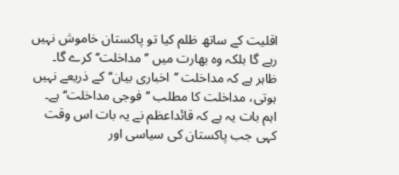اقلیت کے ساتھ ظلم کیا تو پاکستان خاموش نہیں رہے گا بلکہ وہ بھارت میں ’’مداخلت‘‘ کرے گا۔ ظاہر ہے کہ مداخلت ’’اخباری بیان‘‘ کے ذریعے نہیں ہوتی، مداخلت کا مطلب ’’فوجی مداخلت‘‘ ہے۔ اہم بات یہ ہے کہ قائداعظم نے یہ بات اس وقت کہی جب پاکستان کی سیاسی اور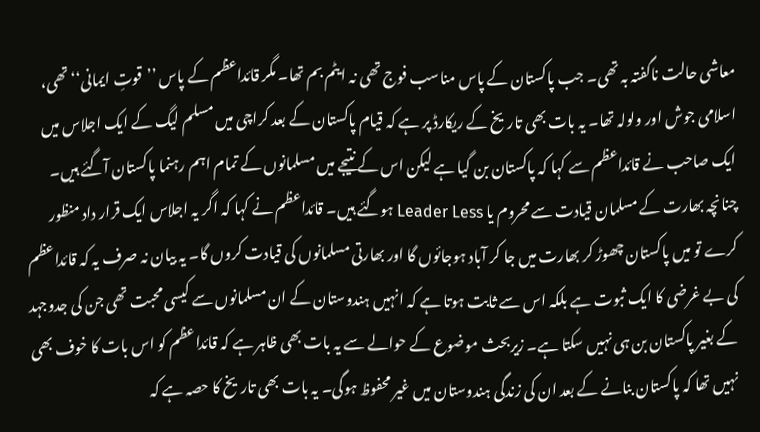معاشی حالت ناگفتہ بہ تھی۔ جب پاکستان کے پاس مناسب فوج تھی نہ ایٹم بم تھا۔ مگر قائداعظم کے پاس ’’قوتِ ایمانی‘‘ تھی، اسلامی جوش اور ولولہ تھا۔ یہ بات بھی تاریخ کے ریکارڈ پر ہے کہ قیام پاکستان کے بعد کراچی میں مسلم لیگ کے ایک اجلاس میں ایک صاحب نے قائداعظم سے کہا کہ پاکستان بن گیا ہے لیکن اس کے نتیجے میں مسلمانوں کے تمام اہم رہنما پاکستان آگئے ہیں۔ چنانچہ بھارت کے مسلمان قیادت سے محروم یا Leader Less ہوگئے ہیں۔ قائداعظم نے کہا کہ اگر یہ اجلاس ایک قرار داد منظور کرے تو میں پاکستان چھوڑ کر بھارت میں جا کر آباد ہوجائوں گا اور بھارتی مسلمانوں کی قیادت کروں گا۔ یہ بیان نہ صرف یہ کہ قائداعظم کی بے غرضی کا ایک ثبوت ہے بلکہ اس سے ثابت ہوتا ہے کہ انہیں ہندوستان کے ان مسلمانوں سے کیسی محبت تھی جن کی جدوجہد کے بغیر پاکستان بن ہی نہیں سکتا ہے۔ زیربحث موضوع کے حوالے سے یہ بات بھی ظاہر ہے کہ قائداعظم کو اس بات کا خوف بھی نہیں تھا کہ پاکستان بنانے کے بعد ان کی زندگی ہندوستان میں غیر محفوظ ہوگی۔ یہ بات بھی تاریخ کا حصہ ہے کہ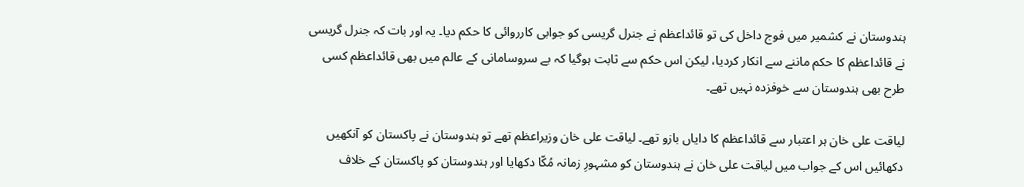ہندوستان نے کشمیر میں فوج داخل کی تو قائداعظم نے جنرل گریسی کو جوابی کارروائی کا حکم دیا۔ یہ اور بات کہ جنرل گریسی نے قائداعظم کا حکم ماننے سے انکار کردیا، لیکن اس حکم سے ثابت ہوگیا کہ بے سروسامانی کے عالم میں بھی قائداعظم کسی طرح بھی ہندوستان سے خوفزدہ نہیں تھے۔

لیاقت علی خان ہر اعتبار سے قائداعظم کا دایاں بازو تھے۔ لیاقت علی خان وزیراعظم تھے تو ہندوستان نے پاکستان کو آنکھیں دکھائیں اس کے جواب میں لیاقت علی خان نے ہندوستان کو مشہورِ زمانہ مُکّا دکھایا اور ہندوستان کو پاکستان کے خلاف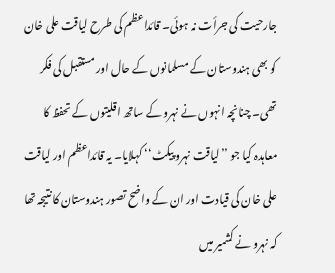جارحیت کی جرأت نہ ہوئی۔ قائداعظم کی طرح لیاقت علی خان کو بھی ہندوستان کے مسلمانوں کے حال اور مستقبل کی فکر تھی۔ چنانچہ انہوں نے نہرو کے ساتھ اقلیتوں کے تحفظ کا معاہدہ کیا جو ’’لیاقت نہرو پیکٹ‘‘ کہلایا۔ یہ قائداعظم اور لیاقت علی خان کی قیادت اور ان کے واضح تصور ہندوستان کا نتیجہ تھا کہ نہرو نے کشمیر میں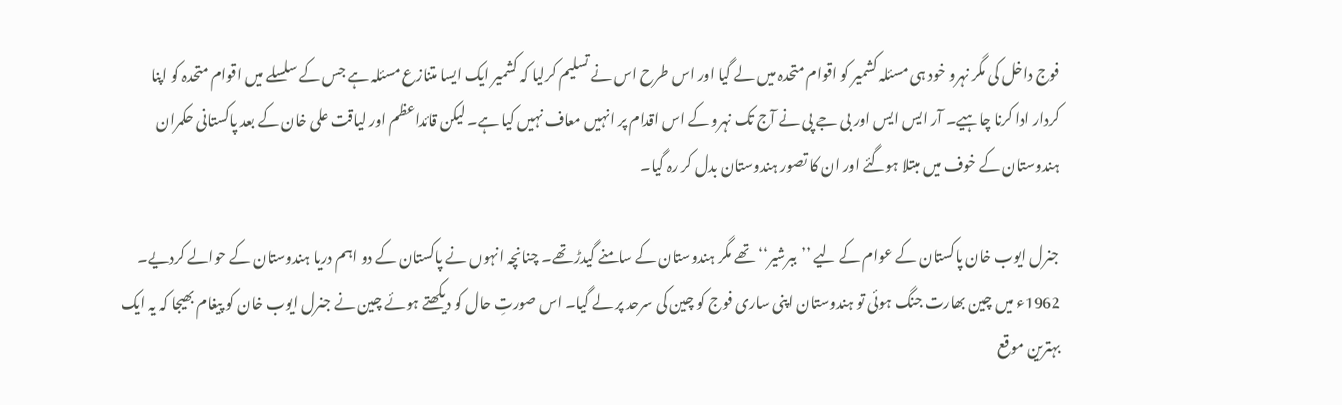فوج داخل کی مگر نہرو خود ہی مسئلہ کشمیر کو اقوام متحدہ میں لے گیا اور اس طرح اس نے تسلیم کرلیا کہ کشمیر ایک ایسا متنازع مسئلہ ہے جس کے سلسلے میں اقوام متحدہ کو اپنا کردار ادا کرنا چاہیے۔ آر ایس ایس اور بی جے پی نے آج تک نہرو کے اس اقدام پر انہیں معاف نہیں کیا ہے۔ لیکن قائداعظم اور لیاقت علی خان کے بعد پاکستانی حکمران ہندوستان کے خوف میں مبتلا ہوگئے اور ان کا تصور ہندوستان بدل کر رہ گیا۔

جنرل ایوب خان پاکستان کے عوام کے لیے ’’ببرشیر‘‘ تھے مگر ہندوستان کے سامنے گیدڑ تھے۔ چنانچہ انہوں نے پاکستان کے دو اہم دریا ہندوستان کے حوالے کردیے۔ 1962ء میں چین بھارت جنگ ہوئی تو ہندوستان اپنی ساری فوج کو چین کی سرحد پر لے گیا۔ اس صورتِ حال کو دیکھتے ہوئے چین نے جنرل ایوب خان کو پیغام بھیجا کہ یہ ایک بہترین موقع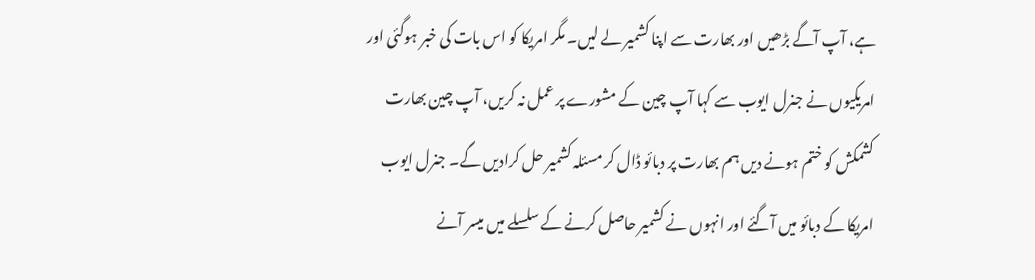ہے، آپ آگے بڑھیں اور بھارت سے اپنا کشمیر لے لیں۔ مگر امریکا کو اس بات کی خبر ہوگئی اور امریکیوں نے جنرل ایوب سے کہا آپ چین کے مشورے پر عمل نہ کریں، آپ چین بھارت کشمکش کو ختم ہونے دیں ہم بھارت پر دبائو ڈال کر مسئلہ کشمیر حل کرادیں گے۔ جنرل ایوب امریکا کے دبائو میں آگئے اور انہوں نے کشمیر حاصل کرنے کے سلسلے میں میسر آنے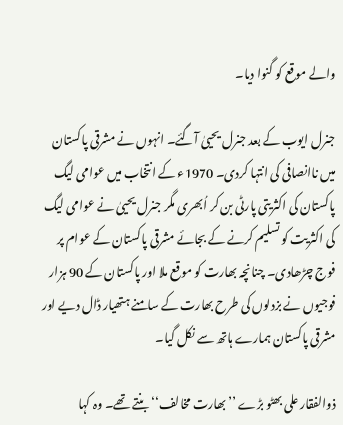والے موقع کو گنوا دیا۔

جنرل ایوب کے بعد جنرل یحییٰ آگئے۔ انہوں نے مشرقی پاکستان میں ناانصافی کی انتہا کردی۔ 1970ء کے انتخاب میں عوامی لیگ پاکستان کی اکثریتی پارٹی بن کر اُبھری مگر جنرل یحییٰ نے عوامی لیگ کی اکثریت کو تسلیم کرنے کے بجائے مشرقی پاکستان کے عوام پر فوج چڑھادی۔ چنانچہ بھارت کو موقع ملا اور پاکستان کے 90 ہزار فوجیوں نے بزدلوں کی طرح بھارت کے سامنے ہتھیار ڈال دیے اور مشرقی پاکستان ہمارے ہاتھ سے نکل گیا۔

ذوالفقار علی بھٹو بڑے ’’بھارت مخالف‘‘ بنتے تھے۔ وہ کہا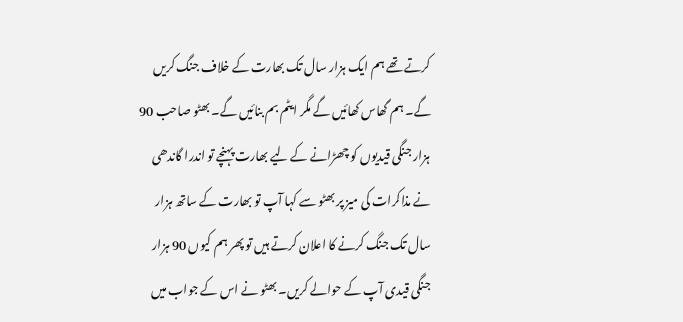کرتے تھے ہم ایک ہزار سال تک بھارت کے خلاف جنگ کریں گے۔ ہم گھاس کھائیں گے مگر ایٹم بم بنائیں گے۔ بھٹو صاحب 90 ہزار جنگی قیدیوں کو چھڑانے کے لیے بھارت پہنچے تو اندرا گاندھی نے مذاکرات کی میز پر بھٹو سے کہا آپ تو بھارت کے ساتھ ہزار سال تک جنگ کرنے کا اعلان کرتے ہیں تو پھر ہم کیوں 90 ہزار جنگی قیدی آپ کے حوالے کریں۔ بھٹو نے اس کے جواب میں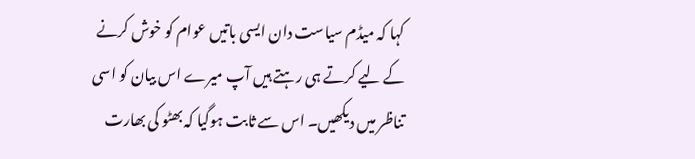کہا کہ میڈم سیاست دان ایسی باتیں عوام کو خوش کرنے کے لیے کرتے ہی رہتے ہیں آپ میرے اس بیان کو اسی تناظر میں دیکھیں۔ اس سے ثابت ہوگیا کہ بھٹو کی بھارت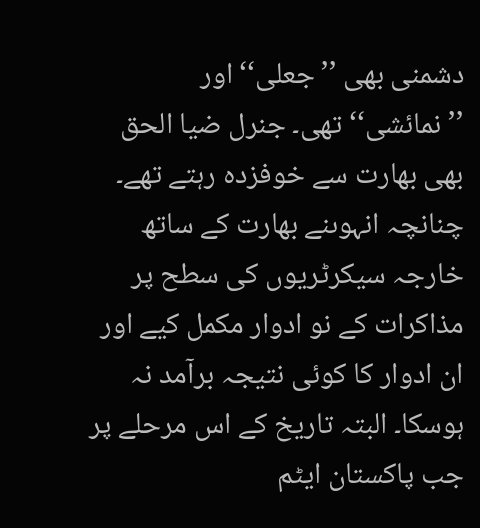دشمنی بھی ’’جعلی‘‘ اور ’’نمائشی‘‘ تھی۔ جنرل ضیا الحق بھی بھارت سے خوفزدہ رہتے تھے۔ چنانچہ انہوںنے بھارت کے ساتھ خارجہ سیکرٹریوں کی سطح پر مذاکرات کے نو ادوار مکمل کیے اور ان ادوار کا کوئی نتیجہ برآمد نہ ہوسکا۔ البتہ تاریخ کے اس مرحلے پر جب پاکستان ایٹم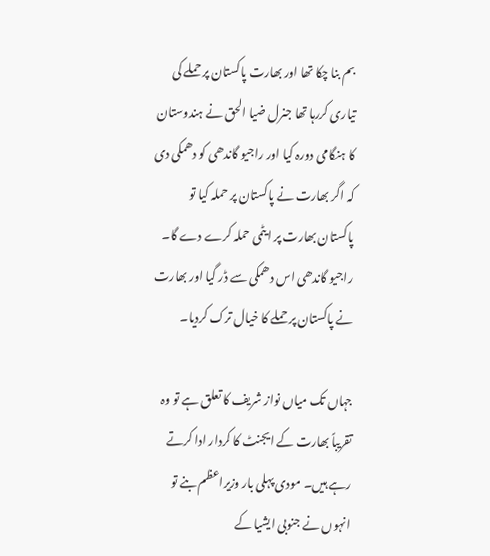بم بنا چکا تھا اور بھارت پاکستان پر حملے کی تیاری کررہا تھا جنرل ضیا الحق نے ہندوستان کا ہنگامی دورہ کیا اور راجیو گاندھی کو دھمکی دی کہ اگر بھارت نے پاکستان پر حملہ کیا تو پاکستان بھارت پر ایٹمی حملہ کرے دے گا۔ راجیو گاندھی اس دھمکی سے ڈر گیا اور بھارت نے پاکستان پر حملے کا خیال ترک کردیا۔

جہاں تک میاں نواز شریف کا تعلق ہے تو وہ تقریباً بھارت کے ایجنٹ کا کردار ادا کرتے رہے ہیں۔ مودی پہلی بار وزیراعظم بنے تو انہوں نے جنوبی ایشیا کے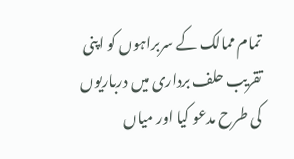تمام ممالک کے سربراہوں کو اپنی تقریب حلف برداری میں درباریوں کی طرح مدعو کیا اور میاں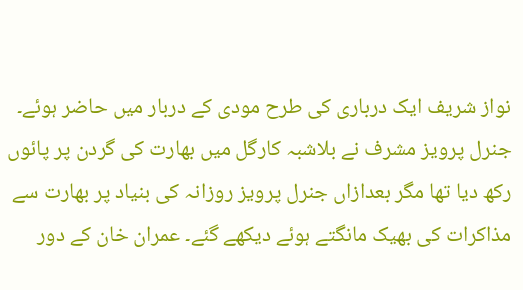نواز شریف ایک درباری کی طرح مودی کے دربار میں حاضر ہوئے۔ جنرل پرویز مشرف نے بلاشبہ کارگل میں بھارت کی گردن پر پائوں رکھ دیا تھا مگر بعدازاں جنرل پرویز روزانہ کی بنیاد پر بھارت سے مذاکرات کی بھیک مانگتے ہوئے دیکھے گئے۔ عمران خان کے دور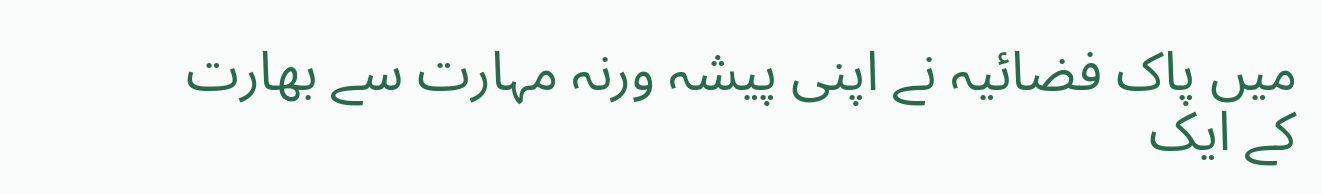میں پاک فضائیہ نے اپنی پیشہ ورنہ مہارت سے بھارت کے ایک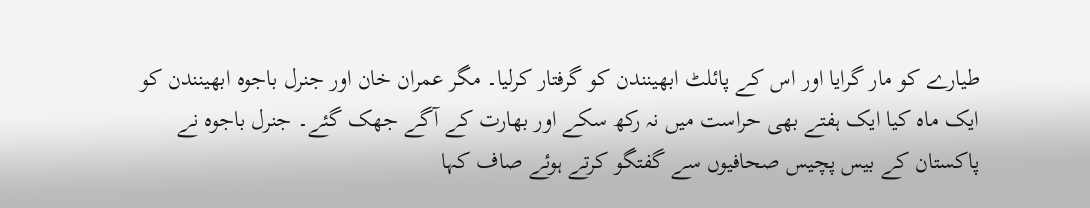طیارے کو مار گرایا اور اس کے پائلٹ ابھینندن کو گرفتار کرلیا۔ مگر عمران خان اور جنرل باجوہ ابھینندن کو ایک ماہ کیا ایک ہفتے بھی حراست میں نہ رکھ سکے اور بھارت کے آگے جھک گئے۔ جنرل باجوہ نے پاکستان کے بیس پچیس صحافیوں سے گفتگو کرتے ہوئے صاف کہا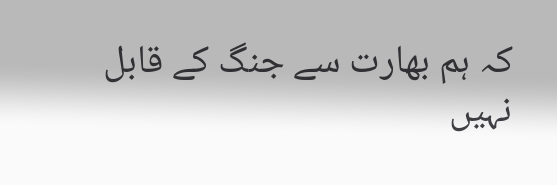کہ ہم بھارت سے جنگ کے قابل نہیں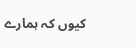کیوں کہ ہمارے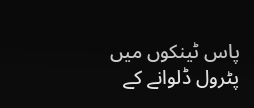پاس ٹینکوں میں پٹرول ڈلوانے کے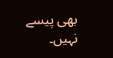بھی پیسے نہیں۔